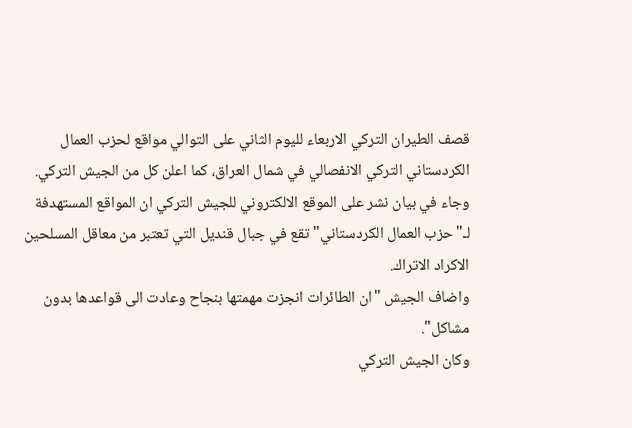قصف الطيران التركي الاربعاء لليوم الثاني على التوالي مواقع لحزب العمال الكردستاني التركي الانفصالي في شمال العراق، كما اعلن كل من الجيش التركي.
وجاء في بيان نشر على الموقع الالكتروني للجيش التركي ان المواقع المستهدفة لـ"حزب العمال الكردستاني" تقع في جبال قنديل التي تعتبر من معاقل المسلحين الاكراد الاتراك.
واضاف الجيش "ان الطائرات انجزت مهمتها بنجاح وعادت الى قواعدها بدون مشاكل".
وكان الجيش التركي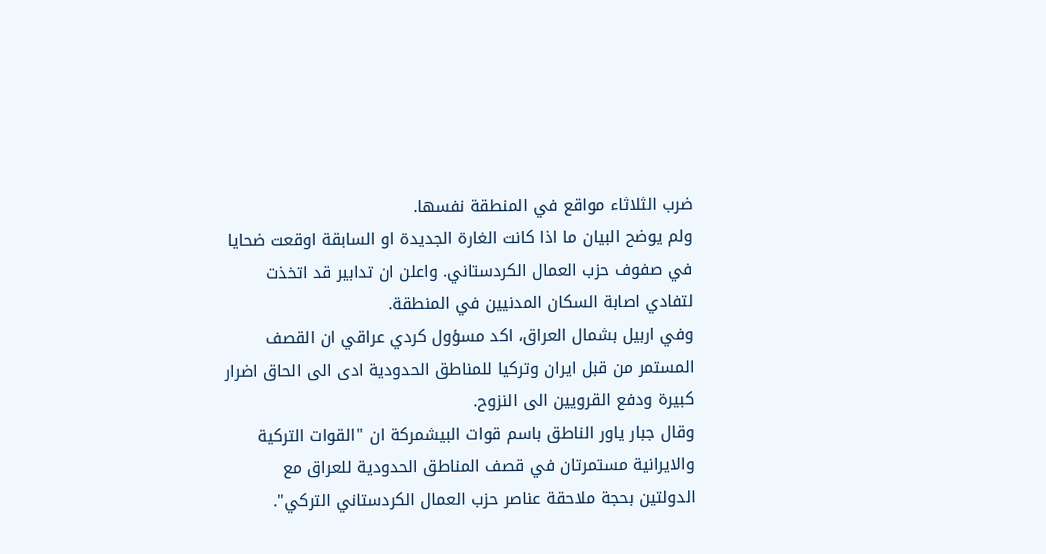ضرب الثلاثاء مواقع في المنطقة نفسها.
ولم يوضح البيان ما اذا كانت الغارة الجديدة او السابقة اوقعت ضحايا في صفوف حزب العمال الكردستاني. واعلن ان تدابير قد اتخذت لتفادي اصابة السكان المدنيين في المنطقة.
وفي اربيل بشمال العراق، اكد مسؤول كردي عراقي ان القصف المستمر من قبل ايران وتركيا للمناطق الحدودية ادى الى الحاق اضرار كبيرة ودفع القرويين الى النزوح.
وقال جبار ياور الناطق باسم قوات البيشمركة ان "القوات التركية والايرانية مستمرتان في قصف المناطق الحدودية للعراق مع الدولتين بحجة ملاحقة عناصر حزب العمال الكردستاني التركي".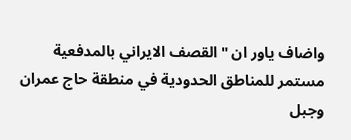واضاف ياور ان "القصف الايراني بالمدفعية مستمر للمناطق الحدودية في منطقة حاج عمران وجبل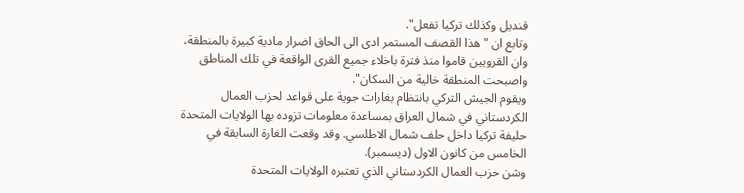قنديل وكذلك تركيا تفعل".
وتابع ان "هذا القصف المستمر ادى الى الحاق اضرار مادية كبيرة بالمنطقة، وان القرويين قاموا منذ فترة باخلاء جميع القرى الواقعة في تلك المناطق واصبحت المنطقة خالية من السكان".
ويقوم الجيش التركي بانتظام بغارات جوية على قواعد لحزب العمال الكردستاني في شمال العراق بمساعدة معلومات تزوده بها الولايات المتحدة حليفة تركيا داخل حلف شمال الاطلسي. وقد وقعت الغارة السابقة في الخامس من كانون الاول (ديسمبر).
وشن حزب العمال الكردستاني الذي تعتبره الولايات المتحدة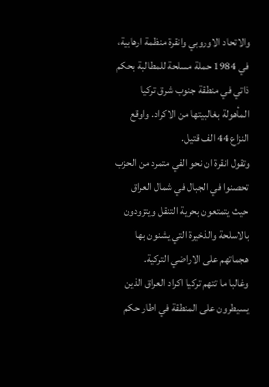والاتحاد الاوروبي وانقرة منظمة ارهابية، في 1984 حملة مسلحة للمطالبة بحكم ذاتي في منطقة جنوب شرق تركيا المأهولة بغالبيتها من الاكراد. واوقع النزاع 44 الف قتيل.
وتقول انقرة ان نحو الفي متمرد من الحزب تحصنوا في الجبال في شمال العراق حيث يتمتعون بحرية التنقل ويتزودون بالاسلحة والذخيرة التي يشنون بها هجماتهم على الاراضي التركية.
وغالبا ما تتهم تركيا اكراد العراق الذين يسيطرون على المنطقة في اطار حكم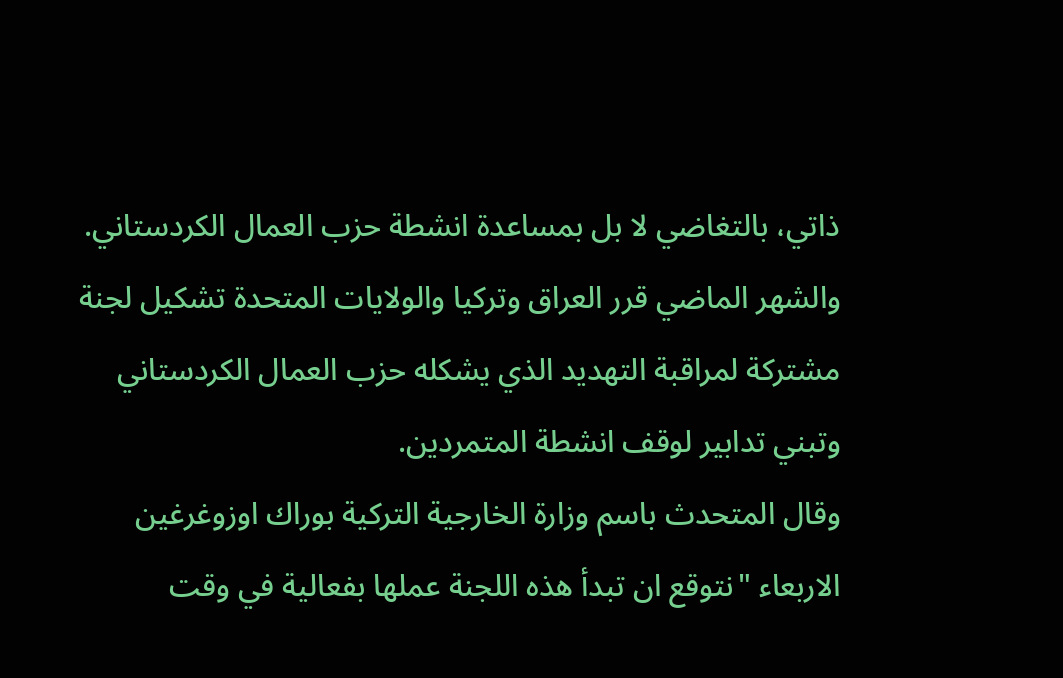ذاتي، بالتغاضي لا بل بمساعدة انشطة حزب العمال الكردستاني.
والشهر الماضي قرر العراق وتركيا والولايات المتحدة تشكيل لجنة مشتركة لمراقبة التهديد الذي يشكله حزب العمال الكردستاني وتبني تدابير لوقف انشطة المتمردين.
وقال المتحدث باسم وزارة الخارجية التركية بوراك اوزوغرغين الاربعاء "نتوقع ان تبدأ هذه اللجنة عملها بفعالية في وقت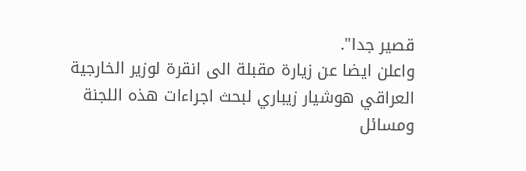قصير جدا".
واعلن ايضا عن زيارة مقبلة الى انقرة لوزير الخارجية العراقي هوشيار زيباري لبحث اجراءات هذه اللجنة ومسائل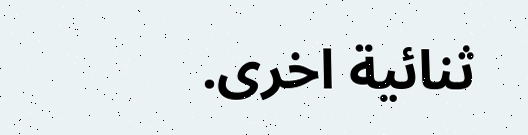ثنائية اخرى.